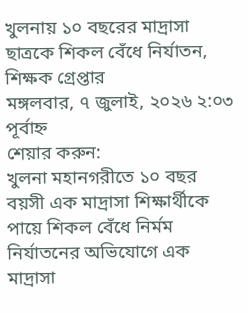খুলনায় ১০ বছরের মাদ্রাসা ছাত্রকে শিকল বেঁধে নির্যাতন, শিক্ষক গ্রেপ্তার
মঙ্গলবার, ৭ জুলাই, ২০২৬ ২:০৩ পূর্বাহ্ন
শেয়ার করুন:
খুলনা মহানগরীতে ১০ বছর বয়সী এক মাদ্রাসা শিক্ষার্থীকে পায়ে শিকল বেঁধে নির্মম নির্যাতনের অভিযোগে এক মাদ্রাসা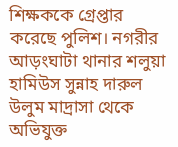শিক্ষককে গ্রেপ্তার করেছে পুলিশ। নগরীর আড়ংঘাটা থানার শলুয়া হামিউস সুন্নাহ দারুল উলুম মাদ্রাসা থেকে অভিযুক্ত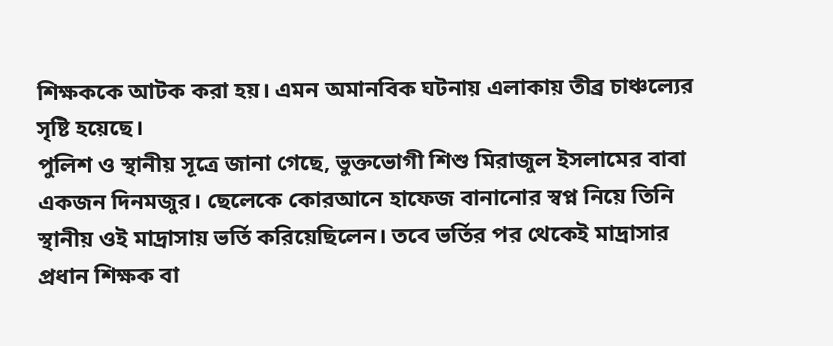শিক্ষককে আটক করা হয়। এমন অমানবিক ঘটনায় এলাকায় তীব্র চাঞ্চল্যের সৃষ্টি হয়েছে।
পুলিশ ও স্থানীয় সূত্রে জানা গেছে, ভুক্তভোগী শিশু মিরাজুল ইসলামের বাবা একজন দিনমজুর। ছেলেকে কোরআনে হাফেজ বানানোর স্বপ্ন নিয়ে তিনি স্থানীয় ওই মাদ্রাসায় ভর্তি করিয়েছিলেন। তবে ভর্তির পর থেকেই মাদ্রাসার প্রধান শিক্ষক বা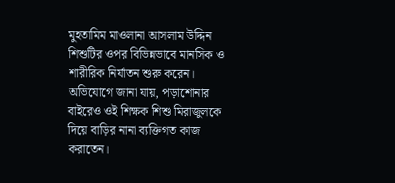মুহতামিম মাওলানা আসলাম উদ্দিন শিশুটির ওপর বিভিন্নভাবে মানসিক ও শারীরিক নির্যাতন শুরু করেন।
অভিযোগে জানা যায়, পড়াশোনার বাইরেও ওই শিক্ষক শিশু মিরাজুলকে দিয়ে বাড়ির নানা ব্যক্তিগত কাজ করাতেন।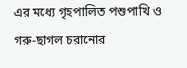এর মধ্যে গৃহপালিত পশুপাখি ও গরু-ছাগল চরানোর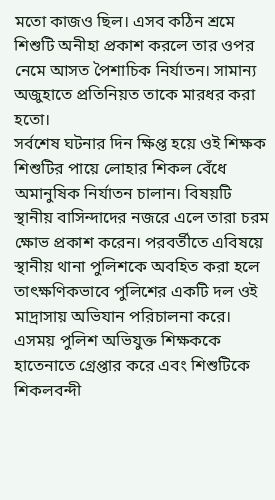মতো কাজও ছিল। এসব কঠিন শ্রমে শিশুটি অনীহা প্রকাশ করলে তার ওপর নেমে আসত পৈশাচিক নির্যাতন। সামান্য অজুহাতে প্রতিনিয়ত তাকে মারধর করা হতো।
সর্বশেষ ঘটনার দিন ক্ষিপ্ত হয়ে ওই শিক্ষক শিশুটির পায়ে লোহার শিকল বেঁধে অমানুষিক নির্যাতন চালান। বিষয়টি স্থানীয় বাসিন্দাদের নজরে এলে তারা চরম ক্ষোভ প্রকাশ করেন। পরবর্তীতে এবিষয়ে স্থানীয় থানা পুলিশকে অবহিত করা হলে তাৎক্ষণিকভাবে পুলিশের একটি দল ওই মাদ্রাসায় অভিযান পরিচালনা করে।
এসময় পুলিশ অভিযুক্ত শিক্ষককে হাতেনাতে গ্রেপ্তার করে এবং শিশুটিকে শিকলবন্দী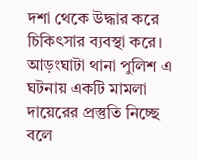দশা থেকে উদ্ধার করে চিকিৎসার ব্যবস্থা করে। আড়ংঘাটা থানা পুলিশ এ ঘটনায় একটি মামলা দায়েরের প্রস্তুতি নিচ্ছে বলে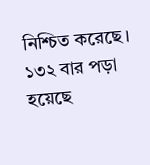নিশ্চিত করেছে।
১৩২ বার পড়া হয়েছে